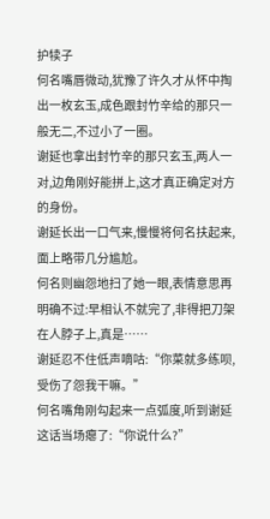护犊子
何名嘴唇微动,犹豫了许久才从怀中掏出一枚玄玉,成色跟封竹辛给的那只一般无二,不过小了一圈。
谢延也拿出封竹辛的那只玄玉,两人一对,边角刚好能拼上,这才真正确定对方的身份。
谢延长出一口气来,慢慢将何名扶起来,面上略带几分尴尬。
何名则幽怨地扫了她一眼,表情意思再明确不过:早相认不就完了,非得把刀架在人脖子上,真是……
谢延忍不住低声嘀咕:“你菜就多练呗,受伤了怨我干嘛。”
何名嘴角刚勾起来一点弧度,听到谢延这话当场瘪了:“你说什么?”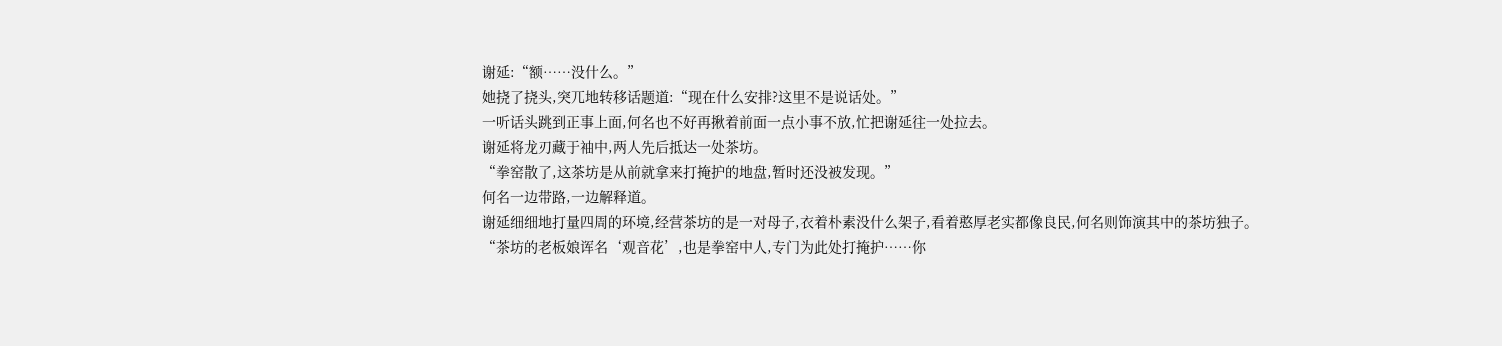谢延:“额……没什么。”
她挠了挠头,突兀地转移话题道:“现在什么安排?这里不是说话处。”
一听话头跳到正事上面,何名也不好再揪着前面一点小事不放,忙把谢延往一处拉去。
谢延将龙刃藏于袖中,两人先后抵达一处茶坊。
“拳窑散了,这茶坊是从前就拿来打掩护的地盘,暂时还没被发现。”
何名一边带路,一边解释道。
谢延细细地打量四周的环境,经营茶坊的是一对母子,衣着朴素没什么架子,看着憨厚老实都像良民,何名则饰演其中的茶坊独子。
“茶坊的老板娘诨名‘观音花’,也是拳窑中人,专门为此处打掩护……你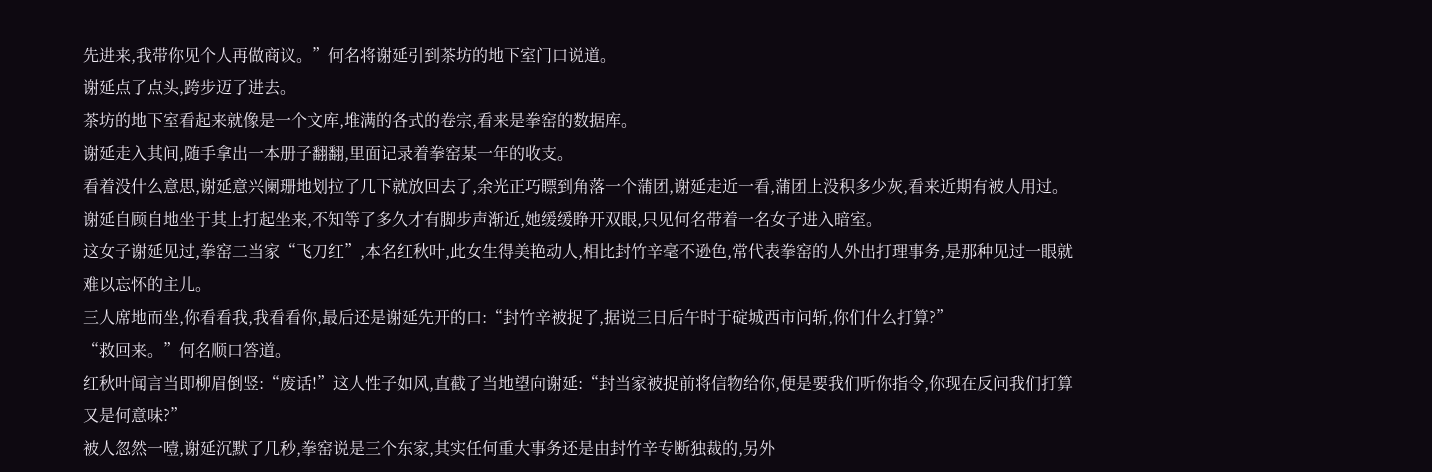先进来,我带你见个人再做商议。”何名将谢延引到茶坊的地下室门口说道。
谢延点了点头,跨步迈了进去。
茶坊的地下室看起来就像是一个文库,堆满的各式的卷宗,看来是拳窑的数据库。
谢延走入其间,随手拿出一本册子翻翻,里面记录着拳窑某一年的收支。
看着没什么意思,谢延意兴阑珊地划拉了几下就放回去了,余光正巧瞟到角落一个蒲团,谢延走近一看,蒲团上没积多少灰,看来近期有被人用过。
谢延自顾自地坐于其上打起坐来,不知等了多久才有脚步声渐近,她缓缓睁开双眼,只见何名带着一名女子进入暗室。
这女子谢延见过,拳窑二当家“飞刀红”,本名红秋叶,此女生得美艳动人,相比封竹辛毫不逊色,常代表拳窑的人外出打理事务,是那种见过一眼就难以忘怀的主儿。
三人席地而坐,你看看我,我看看你,最后还是谢延先开的口:“封竹辛被捉了,据说三日后午时于碇城西市问斩,你们什么打算?”
“救回来。”何名顺口答道。
红秋叶闻言当即柳眉倒竖:“废话!”这人性子如风,直截了当地望向谢延:“封当家被捉前将信物给你,便是要我们听你指令,你现在反问我们打算又是何意味?”
被人忽然一噎,谢延沉默了几秒,拳窑说是三个东家,其实任何重大事务还是由封竹辛专断独裁的,另外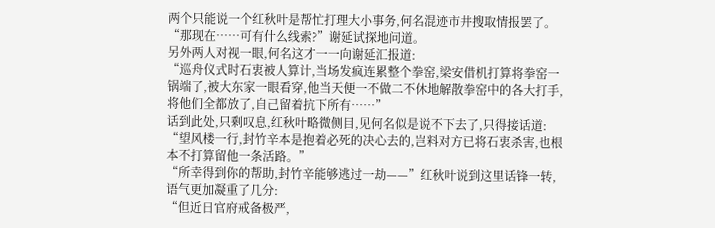两个只能说一个红秋叶是帮忙打理大小事务,何名混迹市井搜取情报罢了。
“那现在……可有什么线索?”谢延试探地问道。
另外两人对视一眼,何名这才一一向谢延汇报道:
“巡舟仪式时石衷被人算计,当场发疯连累整个拳窑,梁安借机打算将拳窑一锅端了,被大东家一眼看穿,他当天便一不做二不休地解散拳窑中的各大打手,将他们全都放了,自己留着抗下所有……”
话到此处,只剩叹息,红秋叶略微侧目,见何名似是说不下去了,只得接话道:
“望风楼一行,封竹辛本是抱着必死的决心去的,岂料对方已将石衷杀害,也根本不打算留他一条活路。”
“所幸得到你的帮助,封竹辛能够逃过一劫——”红秋叶说到这里话锋一转,语气更加凝重了几分:
“但近日官府戒备极严,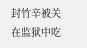封竹辛被关在监狱中吃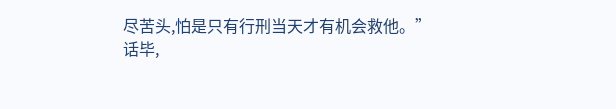尽苦头,怕是只有行刑当天才有机会救他。”
话毕,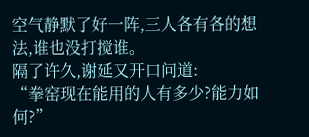空气静默了好一阵,三人各有各的想法,谁也没打搅谁。
隔了许久,谢延又开口问道:
“拳窑现在能用的人有多少?能力如何?”